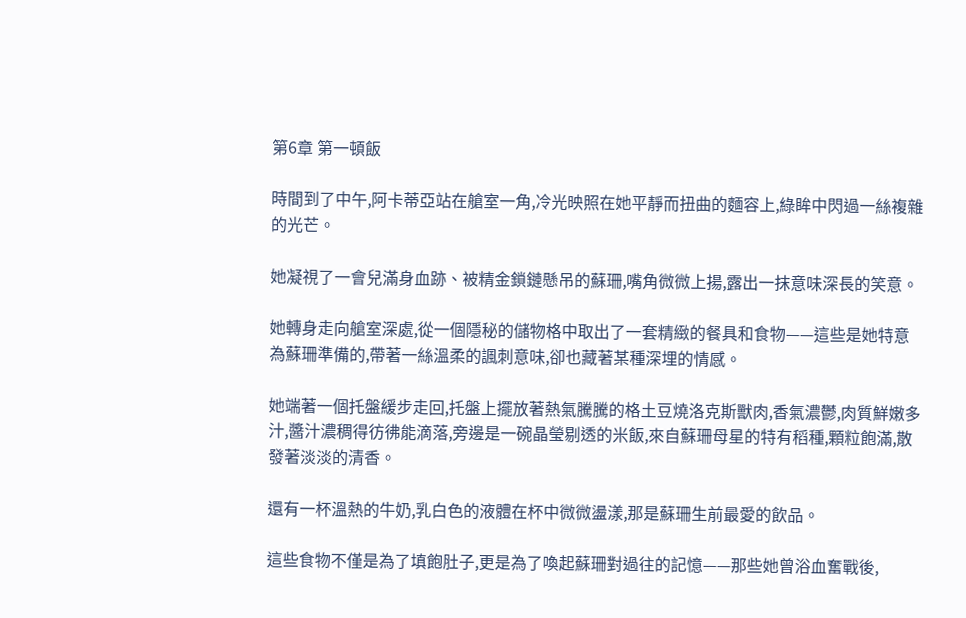第6章 第一頓飯

時間到了中午,阿卡蒂亞站在艙室一角,冷光映照在她平靜而扭曲的麵容上,綠眸中閃過一絲複雜的光芒。

她凝視了一會兒滿身血跡、被精金鎖鏈懸吊的蘇珊,嘴角微微上揚,露出一抹意味深長的笑意。

她轉身走向艙室深處,從一個隱秘的儲物格中取出了一套精緻的餐具和食物——這些是她特意為蘇珊準備的,帶著一絲溫柔的諷刺意味,卻也藏著某種深埋的情感。

她端著一個托盤緩步走回,托盤上擺放著熱氣騰騰的格土豆燒洛克斯獸肉,香氣濃鬱,肉質鮮嫩多汁,醬汁濃稠得彷彿能滴落,旁邊是一碗晶瑩剔透的米飯,來自蘇珊母星的特有稻種,顆粒飽滿,散發著淡淡的清香。

還有一杯溫熱的牛奶,乳白色的液體在杯中微微盪漾,那是蘇珊生前最愛的飲品。

這些食物不僅是為了填飽肚子,更是為了喚起蘇珊對過往的記憶——那些她曾浴血奮戰後,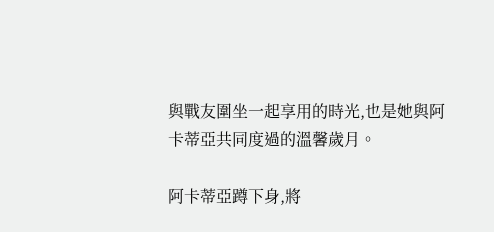與戰友圍坐一起享用的時光,也是她與阿卡蒂亞共同度過的溫馨歲月。

阿卡蒂亞蹲下身,將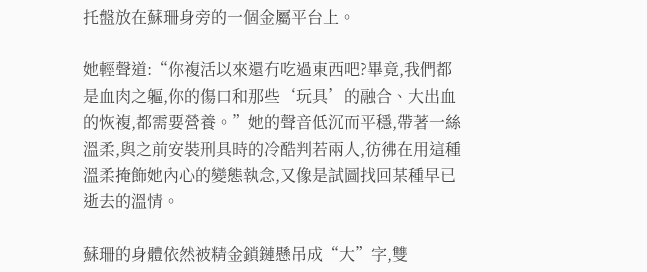托盤放在蘇珊身旁的一個金屬平台上。

她輕聲道:“你複活以來還冇吃過東西吧?畢竟,我們都是血肉之軀,你的傷口和那些‘玩具’的融合、大出血的恢複,都需要營養。”她的聲音低沉而平穩,帶著一絲溫柔,與之前安裝刑具時的冷酷判若兩人,彷彿在用這種溫柔掩飾她內心的變態執念,又像是試圖找回某種早已逝去的溫情。

蘇珊的身體依然被精金鎖鏈懸吊成“大”字,雙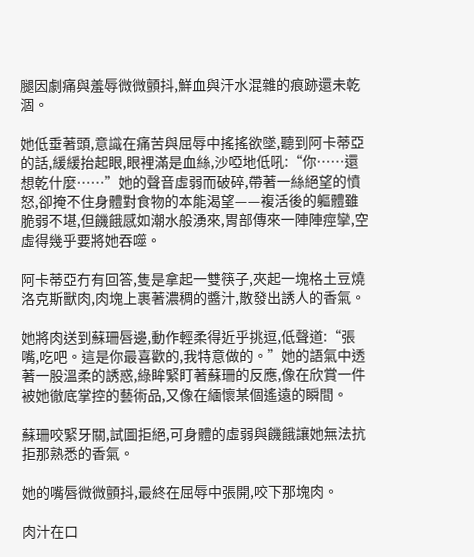腿因劇痛與羞辱微微顫抖,鮮血與汗水混雜的痕跡還未乾涸。

她低垂著頭,意識在痛苦與屈辱中搖搖欲墜,聽到阿卡蒂亞的話,緩緩抬起眼,眼裡滿是血絲,沙啞地低吼:“你……還想乾什麼……”她的聲音虛弱而破碎,帶著一絲絕望的憤怒,卻掩不住身體對食物的本能渴望——複活後的軀體雖脆弱不堪,但饑餓感如潮水般湧來,胃部傳來一陣陣痙攣,空虛得幾乎要將她吞噬。

阿卡蒂亞冇有回答,隻是拿起一雙筷子,夾起一塊格土豆燒洛克斯獸肉,肉塊上裹著濃稠的醬汁,散發出誘人的香氣。

她將肉送到蘇珊唇邊,動作輕柔得近乎挑逗,低聲道:“張嘴,吃吧。這是你最喜歡的,我特意做的。”她的語氣中透著一股溫柔的誘惑,綠眸緊盯著蘇珊的反應,像在欣賞一件被她徹底掌控的藝術品,又像在緬懷某個遙遠的瞬間。

蘇珊咬緊牙關,試圖拒絕,可身體的虛弱與饑餓讓她無法抗拒那熟悉的香氣。

她的嘴唇微微顫抖,最終在屈辱中張開,咬下那塊肉。

肉汁在口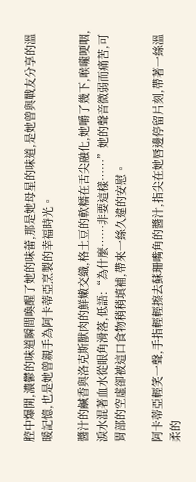腔中爆開,濃鬱的味道瞬間喚醒了她的味蕾,那是她母星的味道,是她曾與戰友分享的溫暖記憶,也是她曾親手為阿卡蒂亞烹製的幸福時光。

醬汁的鹹香與洛克斯獸肉的鮮嫩交織,格土豆的軟糯在舌尖融化,她嚼了幾下,喉嚨哽咽,淚水混著血水從眼角滑落,低語:“為什麼……非要這樣……”她的聲音微弱而痛苦,可胃部的空虛卻被這口食物稍稍填補,帶來一絲久違的安慰。

阿卡蒂亞輕笑一聲,手指輕輕擦去蘇珊嘴角的醬汁,指尖在她唇邊停留片刻,帶著一絲溫柔的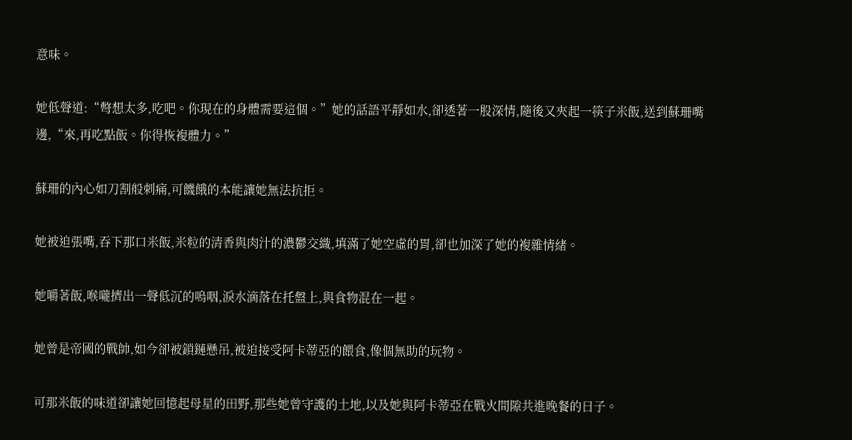意味。

她低聲道:“彆想太多,吃吧。你現在的身體需要這個。”她的話語平靜如水,卻透著一股深情,隨後又夾起一筷子米飯,送到蘇珊嘴邊,“來,再吃點飯。你得恢複體力。”

蘇珊的內心如刀割般刺痛,可饑餓的本能讓她無法抗拒。

她被迫張嘴,吞下那口米飯,米粒的清香與肉汁的濃鬱交織,填滿了她空虛的胃,卻也加深了她的複雜情緒。

她嚼著飯,喉嚨擠出一聲低沉的嗚咽,淚水滴落在托盤上,與食物混在一起。

她曾是帝國的戰帥,如今卻被鎖鏈懸吊,被迫接受阿卡蒂亞的餵食,像個無助的玩物。

可那米飯的味道卻讓她回憶起母星的田野,那些她曾守護的土地,以及她與阿卡蒂亞在戰火間隙共進晚餐的日子。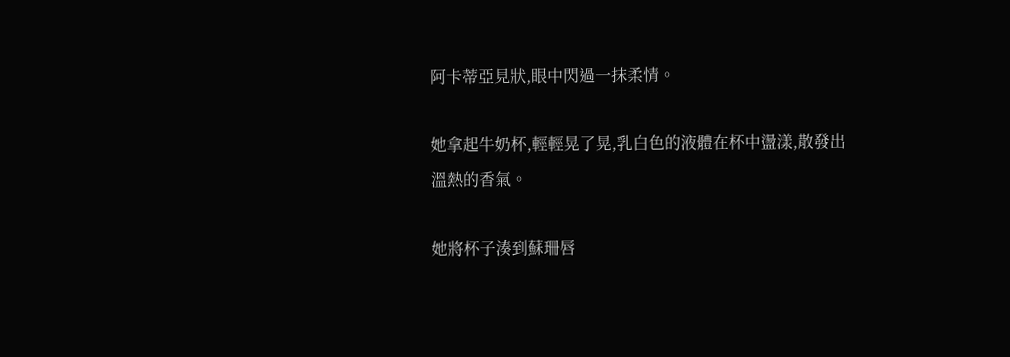阿卡蒂亞見狀,眼中閃過一抹柔情。

她拿起牛奶杯,輕輕晃了晃,乳白色的液體在杯中盪漾,散發出溫熱的香氣。

她將杯子湊到蘇珊唇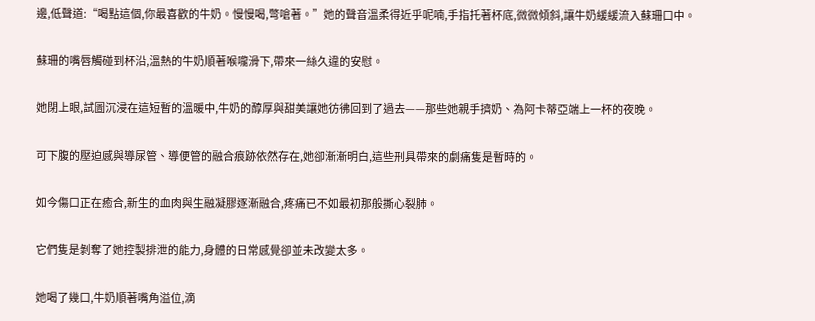邊,低聲道:“喝點這個,你最喜歡的牛奶。慢慢喝,彆嗆著。”她的聲音溫柔得近乎呢喃,手指托著杯底,微微傾斜,讓牛奶緩緩流入蘇珊口中。

蘇珊的嘴唇觸碰到杯沿,溫熱的牛奶順著喉嚨滑下,帶來一絲久違的安慰。

她閉上眼,試圖沉浸在這短暫的溫暖中,牛奶的醇厚與甜美讓她彷彿回到了過去——那些她親手擠奶、為阿卡蒂亞端上一杯的夜晚。

可下腹的壓迫感與導尿管、導便管的融合痕跡依然存在,她卻漸漸明白,這些刑具帶來的劇痛隻是暫時的。

如今傷口正在癒合,新生的血肉與生融凝膠逐漸融合,疼痛已不如最初那般撕心裂肺。

它們隻是剝奪了她控製排泄的能力,身體的日常感覺卻並未改變太多。

她喝了幾口,牛奶順著嘴角溢位,滴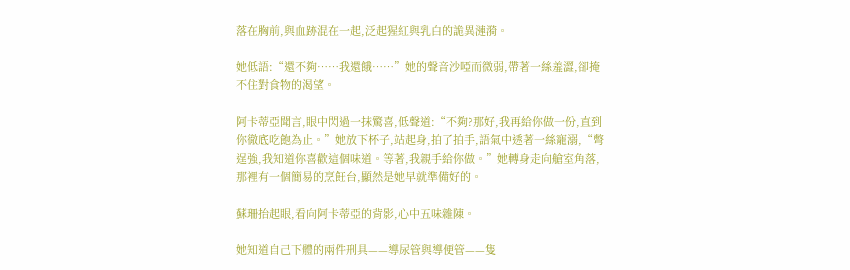落在胸前,與血跡混在一起,泛起猩紅與乳白的詭異漣漪。

她低語:“還不夠……我還餓……”她的聲音沙啞而微弱,帶著一絲羞澀,卻掩不住對食物的渴望。

阿卡蒂亞聞言,眼中閃過一抹驚喜,低聲道:“不夠?那好,我再給你做一份,直到你徹底吃飽為止。”她放下杯子,站起身,拍了拍手,語氣中透著一絲寵溺,“彆逞強,我知道你喜歡這個味道。等著,我親手給你做。”她轉身走向艙室角落,那裡有一個簡易的烹飪台,顯然是她早就準備好的。

蘇珊抬起眼,看向阿卡蒂亞的背影,心中五味雜陳。

她知道自己下體的兩件刑具——導尿管與導便管——隻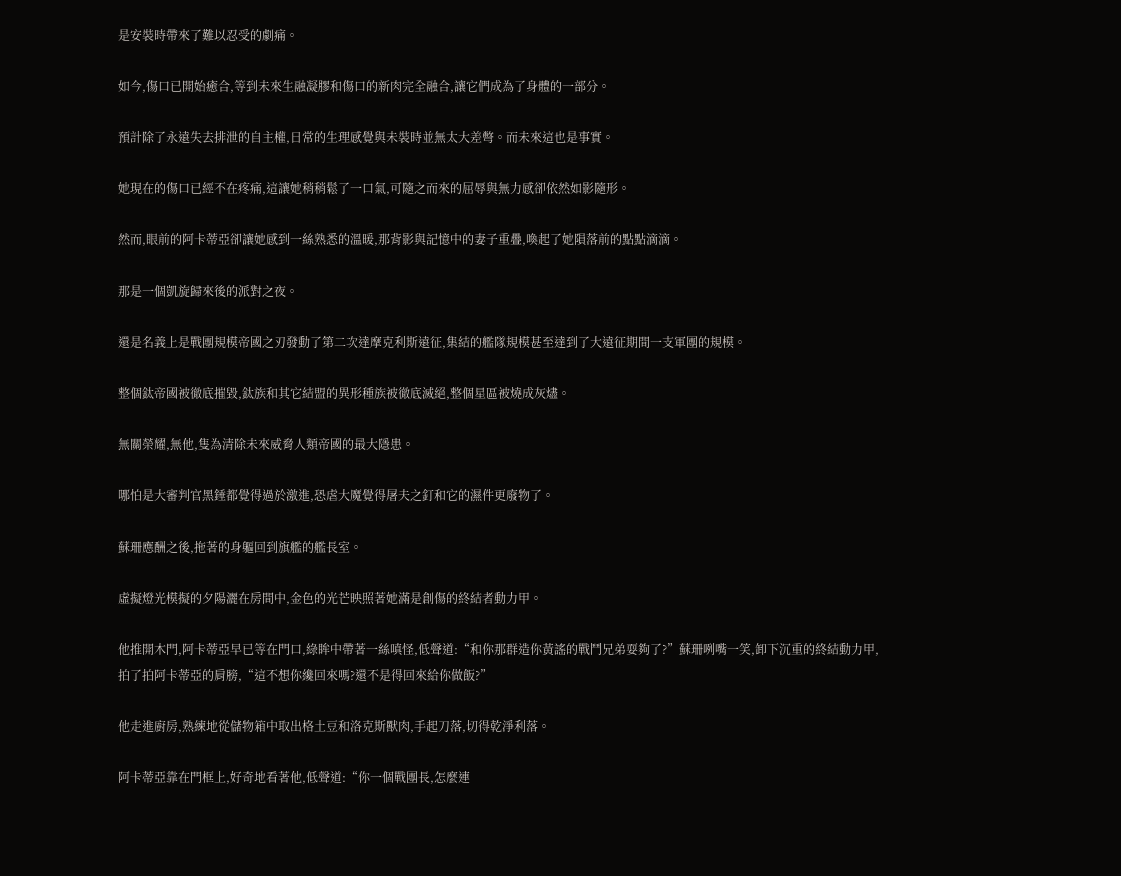是安裝時帶來了難以忍受的劇痛。

如今,傷口已開始癒合,等到未來生融凝膠和傷口的新肉完全融合,讓它們成為了身體的一部分。

預計除了永遠失去排泄的自主權,日常的生理感覺與未裝時並無太大差彆。而未來這也是事實。

她現在的傷口已經不在疼痛,這讓她稍稍鬆了一口氣,可隨之而來的屈辱與無力感卻依然如影隨形。

然而,眼前的阿卡蒂亞卻讓她感到一絲熟悉的溫暖,那背影與記憶中的妻子重疊,喚起了她隕落前的點點滴滴。

那是一個凱旋歸來後的派對之夜。

還是名義上是戰團規模帝國之刃發動了第二次達摩克利斯遠征,集結的艦隊規模甚至達到了大遠征期間一支軍團的規模。

整個鈦帝國被徹底摧毀,鈦族和其它結盟的異形種族被徹底滅絕,整個星區被燒成灰燼。

無關榮耀,無他,隻為清除未來威脅人類帝國的最大隱患。

哪怕是大審判官黑錘都覺得過於激進,恐虐大魔覺得屠夫之釘和它的濕件更廢物了。

蘇珊應酬之後,拖著的身軀回到旗艦的艦長室。

虛擬燈光模擬的夕陽灑在房間中,金色的光芒映照著她滿是創傷的終結者動力甲。

他推開木門,阿卡蒂亞早已等在門口,綠眸中帶著一絲嗔怪,低聲道:“和你那群造你黃謠的戰鬥兄弟耍夠了?”蘇珊咧嘴一笑,卸下沉重的終結動力甲,拍了拍阿卡蒂亞的肩膀,“這不想你纔回來嗎?還不是得回來給你做飯?”

他走進廚房,熟練地從儲物箱中取出格土豆和洛克斯獸肉,手起刀落,切得乾淨利落。

阿卡蒂亞靠在門框上,好奇地看著他,低聲道:“你一個戰團長,怎麼連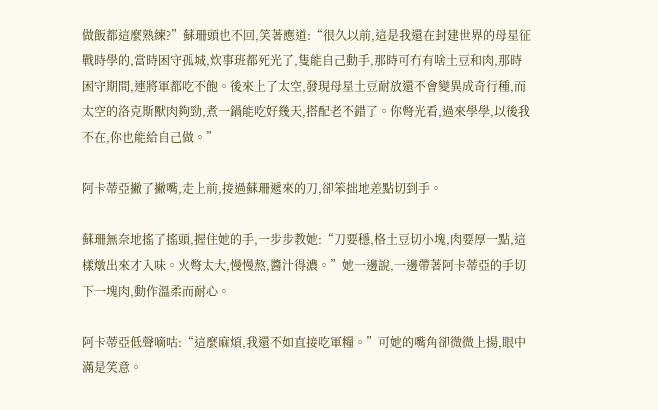做飯都這麼熟練?”蘇珊頭也不回,笑著應道:“很久以前,這是我還在封建世界的母星征戰時學的,當時困守孤城,炊事班都死光了,隻能自己動手,那時可冇有啥土豆和肉,那時困守期間,連將軍都吃不飽。後來上了太空,發現母星土豆耐放還不會變異成奇行種,而太空的洛克斯獸肉夠勁,煮一鍋能吃好幾天,搭配老不錯了。你彆光看,過來學學,以後我不在,你也能給自己做。”

阿卡蒂亞撇了撇嘴,走上前,接過蘇珊遞來的刀,卻笨拙地差點切到手。

蘇珊無奈地搖了搖頭,握住她的手,一步步教她:“刀要穩,格土豆切小塊,肉要厚一點,這樣燉出來才入味。火彆太大,慢慢熬,醬汁得濃。”她一邊說,一邊帶著阿卡蒂亞的手切下一塊肉,動作溫柔而耐心。

阿卡蒂亞低聲嘀咕:“這麼麻煩,我還不如直接吃軍糧。”可她的嘴角卻微微上揚,眼中滿是笑意。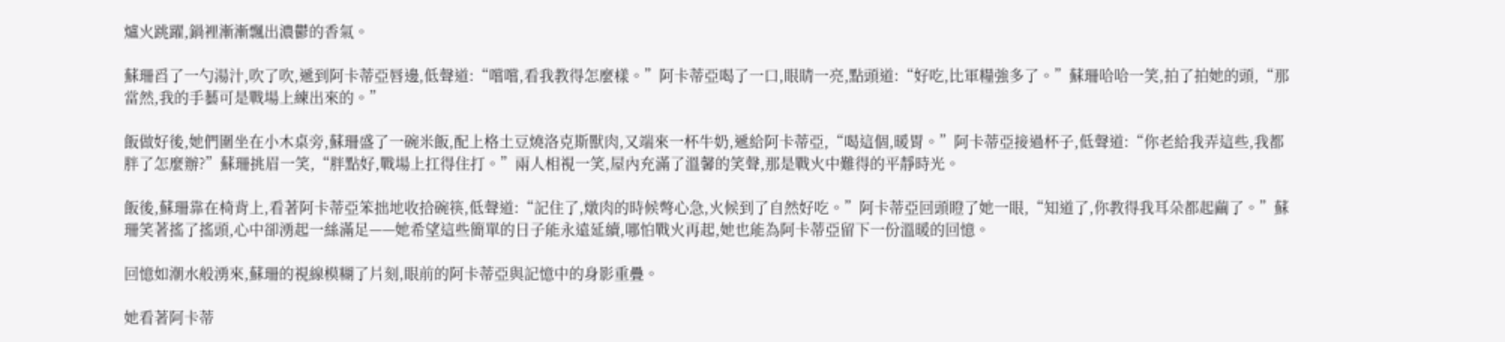爐火跳躍,鍋裡漸漸飄出濃鬱的香氣。

蘇珊舀了一勺湯汁,吹了吹,遞到阿卡蒂亞唇邊,低聲道:“嚐嚐,看我教得怎麼樣。”阿卡蒂亞喝了一口,眼睛一亮,點頭道:“好吃,比軍糧強多了。”蘇珊哈哈一笑,拍了拍她的頭,“那當然,我的手藝可是戰場上練出來的。”

飯做好後,她們圍坐在小木桌旁,蘇珊盛了一碗米飯,配上格土豆燒洛克斯獸肉,又端來一杯牛奶,遞給阿卡蒂亞,“喝這個,暖胃。”阿卡蒂亞接過杯子,低聲道:“你老給我弄這些,我都胖了怎麼辦?”蘇珊挑眉一笑,“胖點好,戰場上扛得住打。”兩人相視一笑,屋內充滿了溫馨的笑聲,那是戰火中難得的平靜時光。

飯後,蘇珊靠在椅背上,看著阿卡蒂亞笨拙地收拾碗筷,低聲道:“記住了,燉肉的時候彆心急,火候到了自然好吃。”阿卡蒂亞回頭瞪了她一眼,“知道了,你教得我耳朵都起繭了。”蘇珊笑著搖了搖頭,心中卻湧起一絲滿足——她希望這些簡單的日子能永遠延續,哪怕戰火再起,她也能為阿卡蒂亞留下一份溫暖的回憶。

回憶如潮水般湧來,蘇珊的視線模糊了片刻,眼前的阿卡蒂亞與記憶中的身影重疊。

她看著阿卡蒂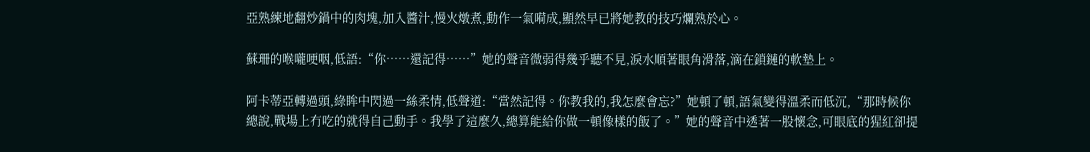亞熟練地翻炒鍋中的肉塊,加入醬汁,慢火燉煮,動作一氣嗬成,顯然早已將她教的技巧爛熟於心。

蘇珊的喉嚨哽咽,低語:“你……還記得……”她的聲音微弱得幾乎聽不見,淚水順著眼角滑落,滴在鎖鏈的軟墊上。

阿卡蒂亞轉過頭,綠眸中閃過一絲柔情,低聲道:“當然記得。你教我的,我怎麼會忘?”她頓了頓,語氣變得溫柔而低沉,“那時候你總說,戰場上冇吃的就得自己動手。我學了這麼久,總算能給你做一頓像樣的飯了。”她的聲音中透著一股懷念,可眼底的猩紅卻提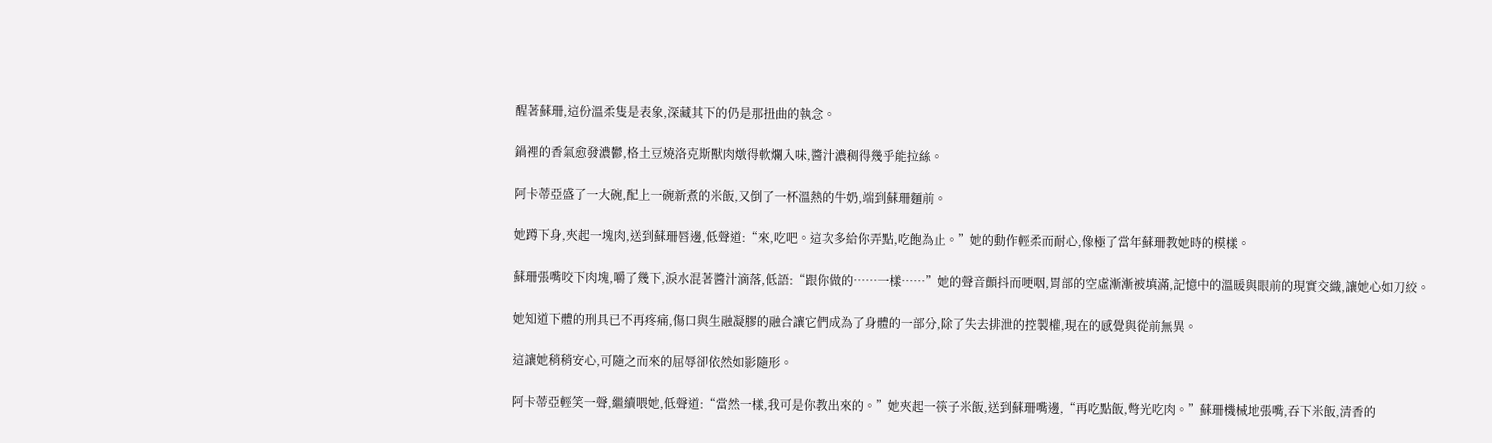醒著蘇珊,這份溫柔隻是表象,深藏其下的仍是那扭曲的執念。

鍋裡的香氣愈發濃鬱,格土豆燒洛克斯獸肉燉得軟爛入味,醬汁濃稠得幾乎能拉絲。

阿卡蒂亞盛了一大碗,配上一碗新煮的米飯,又倒了一杯溫熱的牛奶,端到蘇珊麵前。

她蹲下身,夾起一塊肉,送到蘇珊唇邊,低聲道:“來,吃吧。這次多給你弄點,吃飽為止。”她的動作輕柔而耐心,像極了當年蘇珊教她時的模樣。

蘇珊張嘴咬下肉塊,嚼了幾下,淚水混著醬汁滴落,低語:“跟你做的……一樣……”她的聲音顫抖而哽咽,胃部的空虛漸漸被填滿,記憶中的溫暖與眼前的現實交織,讓她心如刀絞。

她知道下體的刑具已不再疼痛,傷口與生融凝膠的融合讓它們成為了身體的一部分,除了失去排泄的控製權,現在的感覺與從前無異。

這讓她稍稍安心,可隨之而來的屈辱卻依然如影隨形。

阿卡蒂亞輕笑一聲,繼續喂她,低聲道:“當然一樣,我可是你教出來的。”她夾起一筷子米飯,送到蘇珊嘴邊,“再吃點飯,彆光吃肉。”蘇珊機械地張嘴,吞下米飯,清香的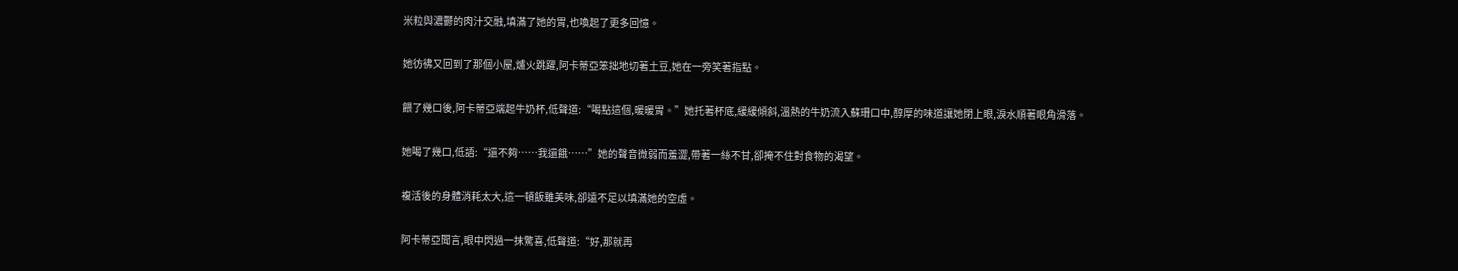米粒與濃鬱的肉汁交融,填滿了她的胃,也喚起了更多回憶。

她彷彿又回到了那個小屋,爐火跳躍,阿卡蒂亞笨拙地切著土豆,她在一旁笑著指點。

餵了幾口後,阿卡蒂亞端起牛奶杯,低聲道:“喝點這個,暖暖胃。”她托著杯底,緩緩傾斜,溫熱的牛奶流入蘇珊口中,醇厚的味道讓她閉上眼,淚水順著眼角滑落。

她喝了幾口,低語:“還不夠……我還餓……”她的聲音微弱而羞澀,帶著一絲不甘,卻掩不住對食物的渴望。

複活後的身體消耗太大,這一頓飯雖美味,卻遠不足以填滿她的空虛。

阿卡蒂亞聞言,眼中閃過一抹驚喜,低聲道:“好,那就再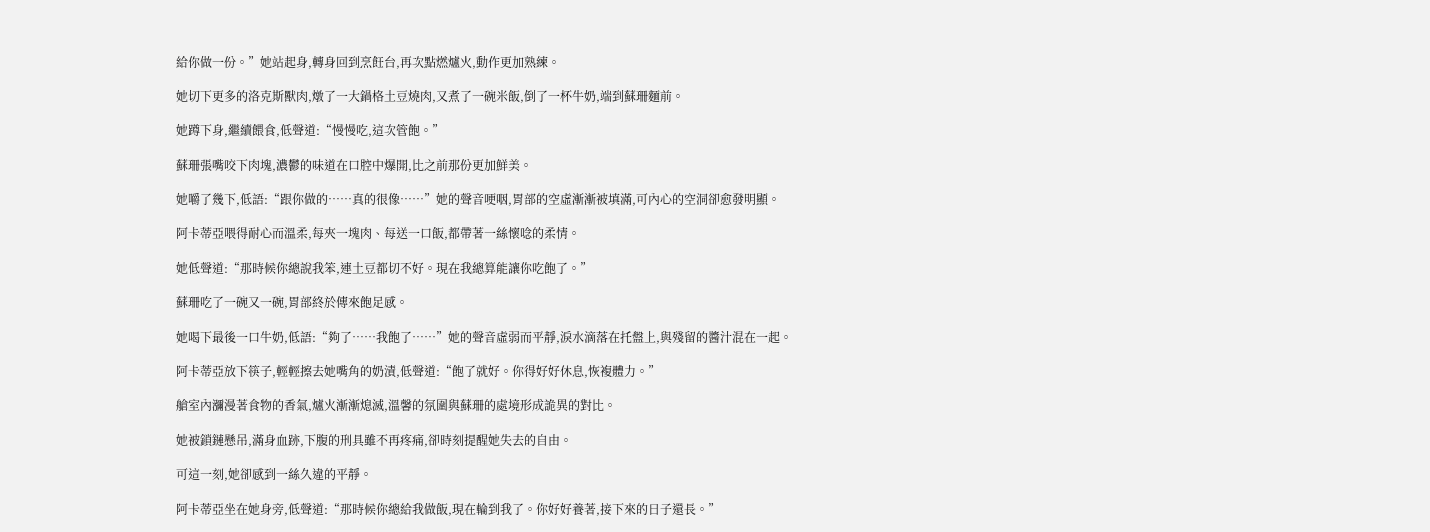給你做一份。”她站起身,轉身回到烹飪台,再次點燃爐火,動作更加熟練。

她切下更多的洛克斯獸肉,燉了一大鍋格土豆燒肉,又煮了一碗米飯,倒了一杯牛奶,端到蘇珊麵前。

她蹲下身,繼續餵食,低聲道:“慢慢吃,這次管飽。”

蘇珊張嘴咬下肉塊,濃鬱的味道在口腔中爆開,比之前那份更加鮮美。

她嚼了幾下,低語:“跟你做的……真的很像……”她的聲音哽咽,胃部的空虛漸漸被填滿,可內心的空洞卻愈發明顯。

阿卡蒂亞喂得耐心而溫柔,每夾一塊肉、每送一口飯,都帶著一絲懷唸的柔情。

她低聲道:“那時候你總說我笨,連土豆都切不好。現在我總算能讓你吃飽了。”

蘇珊吃了一碗又一碗,胃部終於傳來飽足感。

她喝下最後一口牛奶,低語:“夠了……我飽了……”她的聲音虛弱而平靜,淚水滴落在托盤上,與殘留的醬汁混在一起。

阿卡蒂亞放下筷子,輕輕擦去她嘴角的奶漬,低聲道:“飽了就好。你得好好休息,恢複體力。”

艙室內瀰漫著食物的香氣,爐火漸漸熄滅,溫馨的氛圍與蘇珊的處境形成詭異的對比。

她被鎖鏈懸吊,滿身血跡,下腹的刑具雖不再疼痛,卻時刻提醒她失去的自由。

可這一刻,她卻感到一絲久違的平靜。

阿卡蒂亞坐在她身旁,低聲道:“那時候你總給我做飯,現在輪到我了。你好好養著,接下來的日子還長。”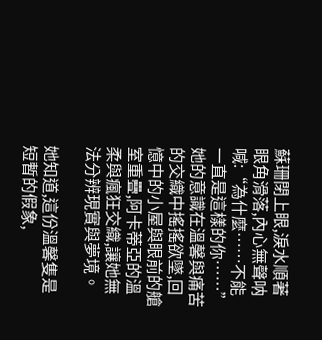蘇珊閉上眼,淚水順著眼角滑落,內心無聲呐喊:“為什麼……不能一直是這樣的你……”她的意識在溫馨與痛苦的交織中搖搖欲墜,回憶中的小屋與眼前的艙室重疊,阿卡蒂亞的溫柔與瘋狂交織,讓她無法分辨現實與夢境。

她知道,這份溫馨隻是短暫的假象,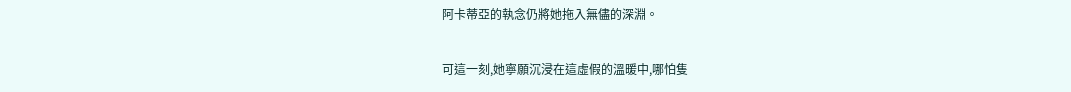阿卡蒂亞的執念仍將她拖入無儘的深淵。

可這一刻,她寧願沉浸在這虛假的溫暖中,哪怕隻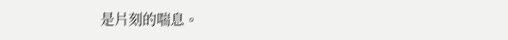是片刻的喘息。